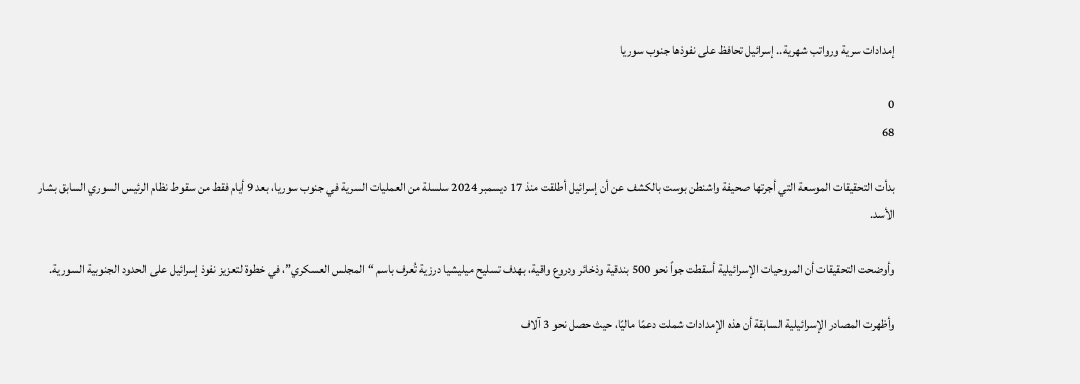إمدادات سرية ورواتب شهرية.. إسرائيل تحافظ على نفوذها جنوب سوريا

0
68

بدأت التحقيقات الموسعة التي أجرتها صحيفة واشنطن بوست بالكشف عن أن إسرائيل أطلقت منذ 17 ديسمبر 2024 سلسلة من العمليات السرية في جنوب سوريا، بعد 9 أيام فقط من سقوط نظام الرئيس السوري السابق بشار الأسد.

وأوضحت التحقيقات أن المروحيات الإسرائيلية أسقطت جواً نحو 500 بندقية وذخائر ودروع واقية، بهدف تسليح ميليشيا درزية تُعرف باسم “المجلس العسكري”، في خطوة لتعزيز نفوذ إسرائيل على الحدود الجنوبية السورية.

وأظهرت المصادر الإسرائيلية السابقة أن هذه الإمدادات شملت دعمًا ماليًا، حيث حصل نحو 3 آلاف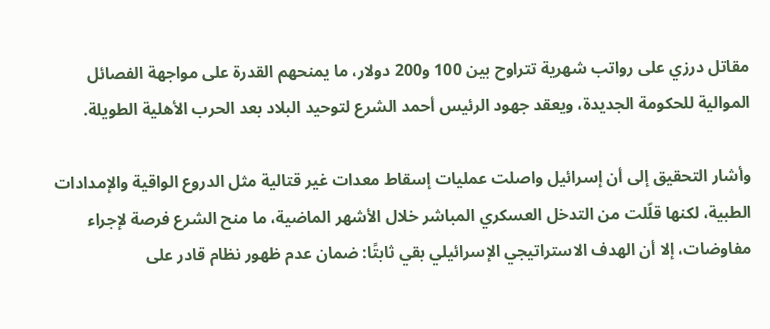مقاتل درزي على رواتب شهرية تتراوح بين 100 و200 دولار، ما يمنحهم القدرة على مواجهة الفصائل الموالية للحكومة الجديدة، ويعقد جهود الرئيس أحمد الشرع لتوحيد البلاد بعد الحرب الأهلية الطويلة.

وأشار التحقيق إلى أن إسرائيل واصلت عمليات إسقاط معدات غير قتالية مثل الدروع الواقية والإمدادات الطبية، لكنها قلّلت من التدخل العسكري المباشر خلال الأشهر الماضية، ما منح الشرع فرصة لإجراء مفاوضات، إلا أن الهدف الاستراتيجي الإسرائيلي بقي ثابتًا: ضمان عدم ظهور نظام قادر على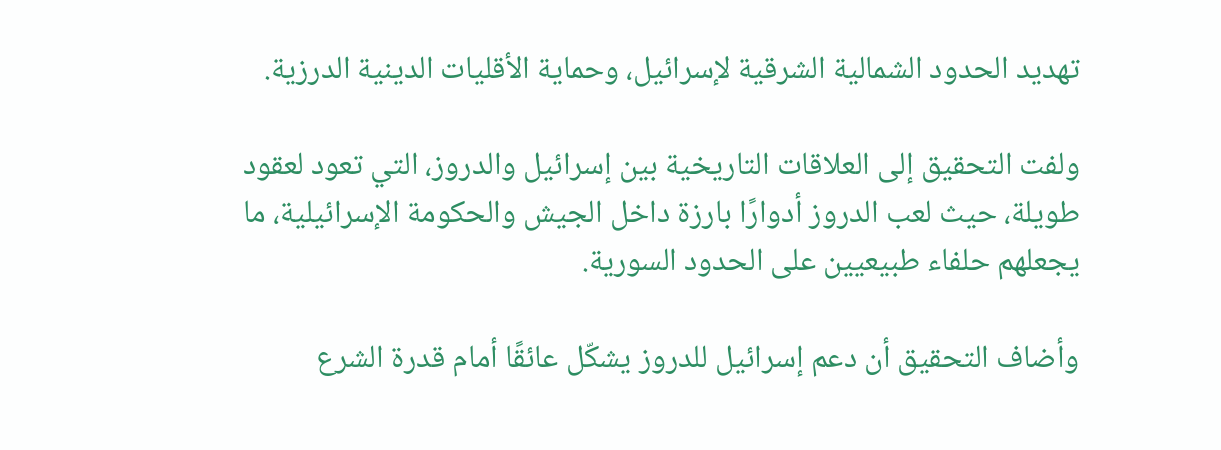تهديد الحدود الشمالية الشرقية لإسرائيل، وحماية الأقليات الدينية الدرزية.

ولفت التحقيق إلى العلاقات التاريخية بين إسرائيل والدروز، التي تعود لعقود طويلة، حيث لعب الدروز أدوارًا بارزة داخل الجيش والحكومة الإسرائيلية، ما يجعلهم حلفاء طبيعيين على الحدود السورية.

وأضاف التحقيق أن دعم إسرائيل للدروز يشكّل عائقًا أمام قدرة الشرع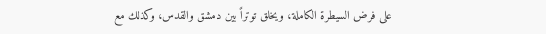على فرض السيطرة الكاملة، ويخلق توتراً بين دمشق والقدس، وكذلك مع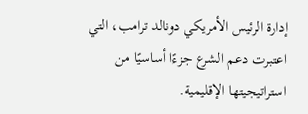إدارة الرئيس الأمريكي دونالد ترامب، التي اعتبرت دعم الشرع جزءًا أساسيًا من استراتيجيتها الإقليمية.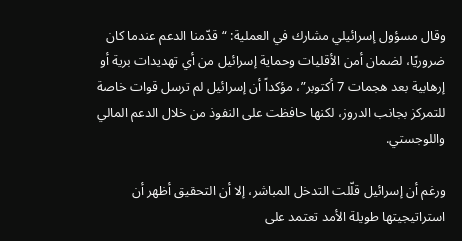وقال مسؤول إسرائيلي مشارك في العملية: “قدّمنا الدعم عندما كان ضروريًا، لضمان أمن الأقليات وحماية إسرائيل من أي تهديدات برية أو إرهابية بعد هجمات 7 أكتوبر”، مؤكداً أن إسرائيل لم ترسل قوات خاصة للتمركز بجانب الدروز، لكنها حافظت على النفوذ من خلال الدعم المالي واللوجستي.

ورغم أن إسرائيل قلّلت التدخل المباشر، إلا أن التحقيق أظهر أن استراتيجيتها طويلة الأمد تعتمد على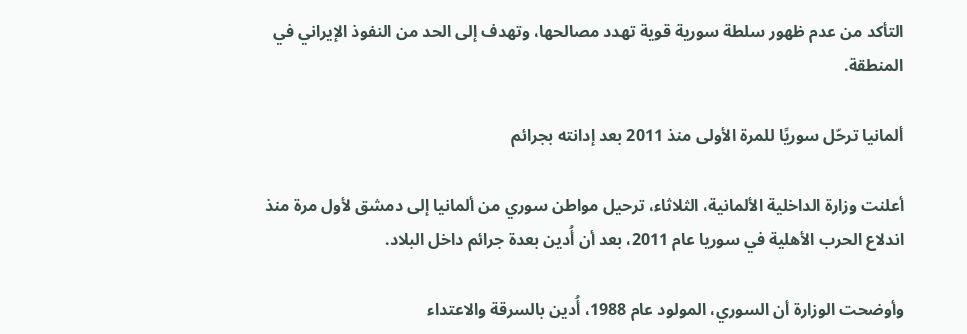التأكد من عدم ظهور سلطة سورية قوية تهدد مصالحها، وتهدف إلى الحد من النفوذ الإيراني في المنطقة.

ألمانيا ترحّل سوريًا للمرة الأولى منذ 2011 بعد إدانته بجرائم

أعلنت وزارة الداخلية الألمانية، الثلاثاء، ترحيل مواطن سوري من ألمانيا إلى دمشق لأول مرة منذ اندلاع الحرب الأهلية في سوريا عام 2011، بعد أن أُدين بعدة جرائم داخل البلاد.

وأوضحت الوزارة أن السوري، المولود عام 1988، أُدين بالسرقة والاعتداء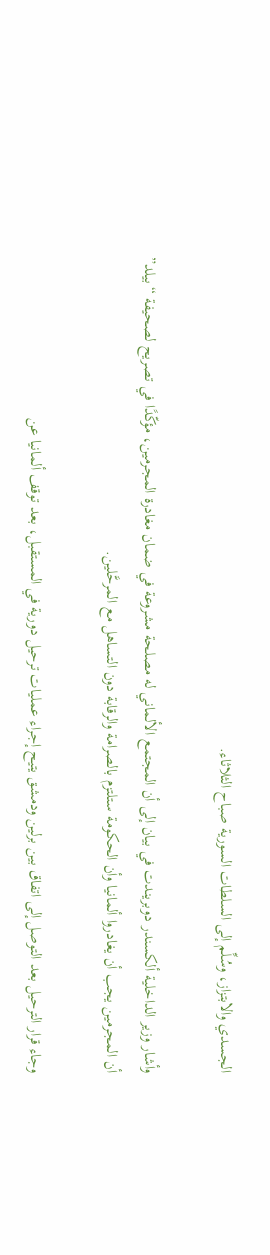الجسدي والابتزاز، وسُلِّم إلى السلطات السورية صباح الثلاثاء.

وأشار وزير الداخلية ألكسندر دوبريندت في بيان إلى أن المجتمع الألماني له مصلحة مشروعة في ضمان مغادرة المجرمين، مؤكّدًا في تصريح لصحيفة “بيلد” أن المجرمين يجب أن يغادروا ألمانيا وأن الحكومة ستلتزم بالصرامة والرقابة دون التساهل مع المرحَّلين.

وجاء قرار الترحيل بعد التوصل إلى اتفاق بين برلين ودمشق يتيح إجراء عمليات ترحيل دورية في المستقبل، بعد توقف ألمانيا عن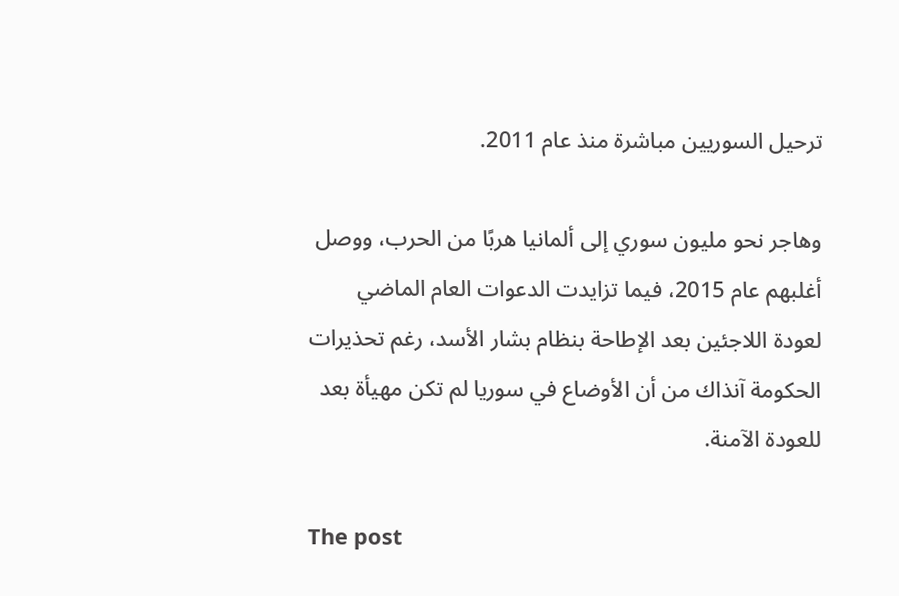ترحيل السوريين مباشرة منذ عام 2011.

وهاجر نحو مليون سوري إلى ألمانيا هربًا من الحرب، ووصل أغلبهم عام 2015، فيما تزايدت الدعوات العام الماضي لعودة اللاجئين بعد الإطاحة بنظام بشار الأسد، رغم تحذيرات الحكومة آنذاك من أن الأوضاع في سوريا لم تكن مهيأة بعد للعودة الآمنة.

The post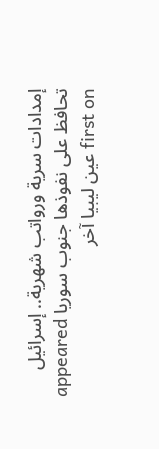إمدادات سرية ورواتب شهرية.. إسرائيل تحافظ على نفوذها جنوب سوريا appeared first on عين ليبيا آخر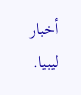أخبار ليبيا.